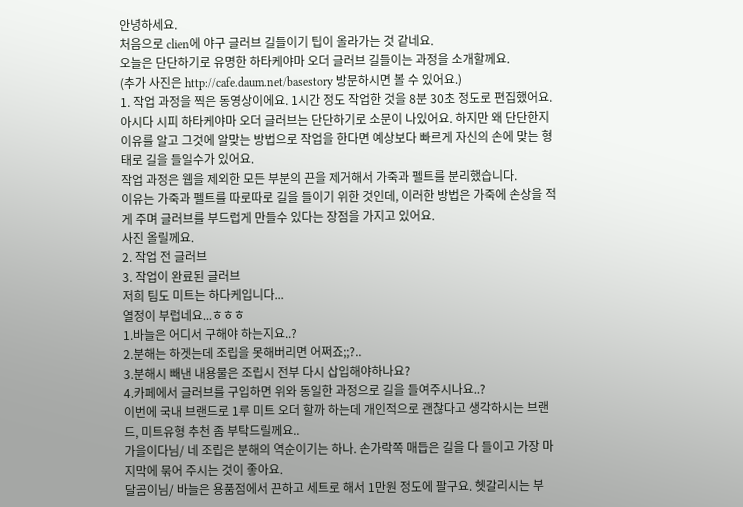안녕하세요.
처음으로 clien에 야구 글러브 길들이기 팁이 올라가는 것 같네요.
오늘은 단단하기로 유명한 하타케야마 오더 글러브 길들이는 과정을 소개할께요.
(추가 사진은 http://cafe.daum.net/basestory 방문하시면 볼 수 있어요.)
1. 작업 과정을 찍은 동영상이에요. 1시간 정도 작업한 것을 8분 30초 정도로 편집했어요.
아시다 시피 하타케야마 오더 글러브는 단단하기로 소문이 나있어요. 하지만 왜 단단한지 이유를 알고 그것에 알맞는 방법으로 작업을 한다면 예상보다 빠르게 자신의 손에 맞는 형태로 길을 들일수가 있어요.
작업 과정은 웹을 제외한 모든 부분의 끈을 제거해서 가죽과 펠트를 분리했습니다.
이유는 가죽과 펠트를 따로따로 길을 들이기 위한 것인데, 이러한 방법은 가죽에 손상을 적게 주며 글러브를 부드럽게 만들수 있다는 장점을 가지고 있어요.
사진 올릴께요.
2. 작업 전 글러브
3. 작업이 완료된 글러브
저희 팀도 미트는 하다케입니다...
열정이 부럽네요...ㅎㅎㅎ
1.바늘은 어디서 구해야 하는지요..?
2.분해는 하겟는데 조립을 못해버리면 어쩌죠;;?..
3.분해시 빼낸 내용물은 조립시 전부 다시 삽입해야하나요?
4.카페에서 글러브를 구입하면 위와 동일한 과정으로 길을 들여주시나요..?
이번에 국내 브랜드로 1루 미트 오더 할까 하는데 개인적으로 괜찮다고 생각하시는 브랜드, 미트유형 추천 좀 부탁드릴께요..
가을이다님/ 네 조립은 분해의 역순이기는 하나. 손가락쪽 매듭은 길을 다 들이고 가장 마지막에 묶어 주시는 것이 좋아요.
달곰이님/ 바늘은 용품점에서 끈하고 세트로 해서 1만원 정도에 팔구요. 헷갈리시는 부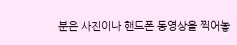분은 사진이나 핸드폰 동영상을 찍어놓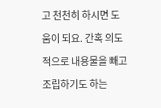고 천천히 하시면 도움이 되요. 간혹 의도적으로 내용물을 빼고 조립하기도 하는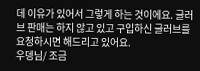데 이유가 있어서 그렇게 하는 것이에요. 글러브 판매는 하지 않고 있고 구입하신 글러브를 요청하시면 해드리고 있어요.
우뎅님/ 조금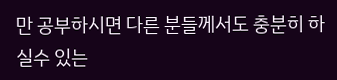만 공부하시면 다른 분들께서도 충분히 하실수 있는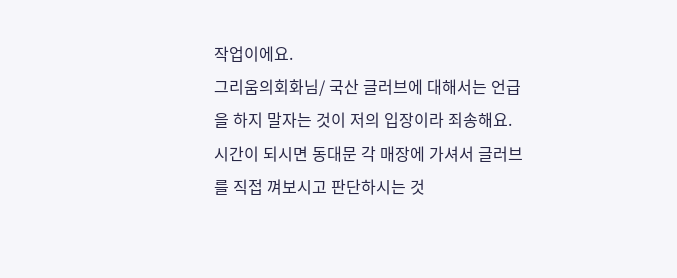작업이에요.
그리움의회화님/ 국산 글러브에 대해서는 언급을 하지 말자는 것이 저의 입장이라 죄송해요. 시간이 되시면 동대문 각 매장에 가셔서 글러브를 직접 껴보시고 판단하시는 것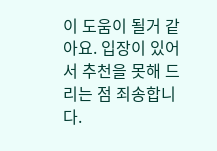이 도움이 될거 같아요. 입장이 있어서 추천을 못해 드리는 점 죄송합니다.